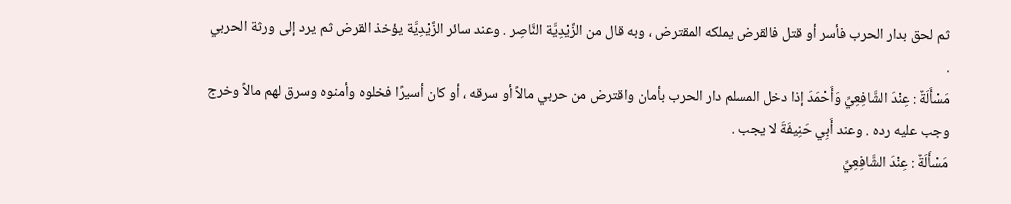ثم لحق بدار الحرب فأسر أو قتل فالقرض يملكه المقترض ، وبه قال من الزَّيْدِيَّة النَّاصِر . وعند سائر الزَّيْدِيَّة يؤخذ القرض ثم يرد إلى ورثة الحربي .
مَسْأَلَةٌ : عِنْدَ الشَّافِعِيِّ وَأَحْمَدَ إذا دخل المسلم دار الحرب بأمان واقترض من حربي مالاً أو سرقه ، أو كان أسيرًا فخلوه وأمنوه وسرق لهم مالاً وخرج وجب عليه رده . وعند أَبِي حَنِيفَةَ لا يجب .
مَسْأَلَةٌ : عِنْدَ الشَّافِعِيِّ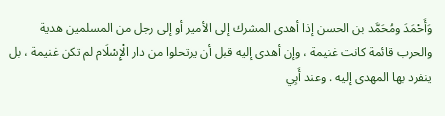وَأَحْمَدَ ومُحَمَّد بن الحسن إذا أهدى المشرك إلى الأمير أو إلى رجل من المسلمين هدية والحرب قائمة كانت غنيمة ، وإن أهدى إليه قبل أن يرتحلوا من دار الْإِسْلَام لم تكن غنيمة ، بل ينفرد بها المهدى إليه . وعند أَبِي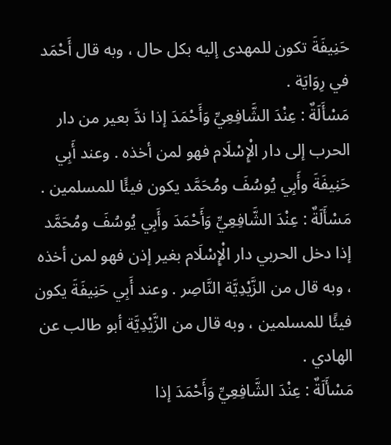حَنِيفَةَ تكون للمهدى إليه بكل حال ، وبه قال أَحْمَد في رِوَايَة .
مَسْأَلَةٌ : عِنْدَ الشَّافِعِيِّ وَأَحْمَدَ إذا ندَّ بعير من دار الحرب إلى دار الْإِسْلَام فهو لمن أخذه . وعند أَبِي حَنِيفَةَ وأَبِي يُوسُفَ ومُحَمَّد يكون فيئًا للمسلمين .
مَسْأَلَةٌ : عِنْدَ الشَّافِعِيِّ وَأَحْمَدَ وأَبِي يُوسُفَ ومُحَمَّد إذا دخل الحربي دار الْإِسْلَام بغير إذن فهو لمن أخذه ، وبه قال من الزَّيْدِيَّة النَّاصِر . وعند أَبِي حَنِيفَةَ يكون فيئًا للمسلمين ، وبه قال من الزَّيْدِيَّة أبو طالب عن الهادي .
مَسْأَلَةٌ : عِنْدَ الشَّافِعِيِّ وَأَحْمَدَ إذا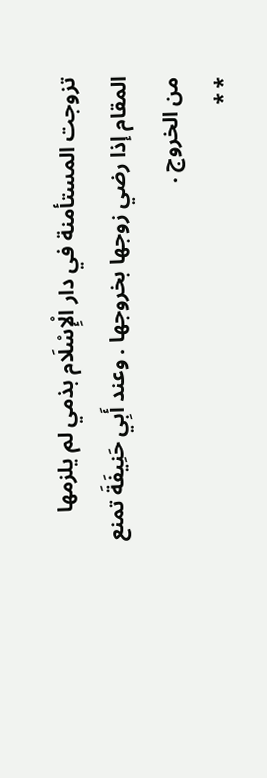تزوجت المستأمنة في دار الْإِسْلَام بذمي لم يلزمها المقام إذا رضي زوجها بخروجها . وعند أَبِي حَنِيفَةَ تمنع من الخروج .
* *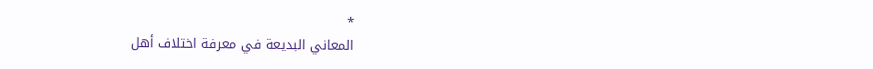*
المعاني البديعة في معرفة اختلاف أهل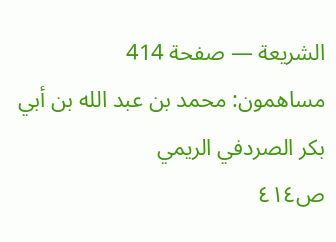الشريعة — صفحة 414
مساهمون: محمد بن عبد الله بن أبي بكر الصردفي الريمي
ص٤١٤